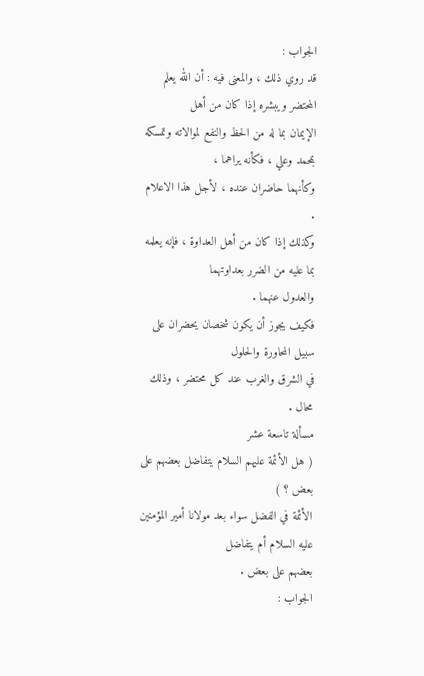الجواب :
قد روي ذلك ، والمعنى فيه : أن الله يعلم المحتضر ويبشره إذا كان من أهل
الإيمان بما له من الحظ والنفع لموالاته وتمسكه بمحمد وعلي ، فكأنه يراهما ،
وكأنهما حاضران عنده ، لأجل هذا الاعلام .
وكذلك إذا كان من أهل العداوة ، فإنه يعلمه بما عليه من الضرر بعداوتهما
والعدول عنهما .
فكيف يجوز أن يكون شخصان يحضران على سبيل المحاورة والحلول
في الشرق والغرب عند كل محتضر ، وذلك محال .
مسألة تاسعة عشر
( هل الأئمة عليهم السلام يتفاضل بعضهم على بعض ؟ )
الأئمة في الفضل سواء بعد مولانا أمير المؤمنين عليه السلام أم يتفاضل
بعضهم على بعض .
الجواب :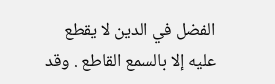الفضل في الدين لا يقطع عليه إلا بالسمع القاطع . وقد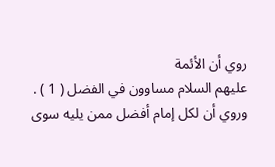روي أن الأئمة
عليهم السلام مساوون في الفضل ( 1 ) .
وروي أن لكل إمام أفضل ممن يليه سوى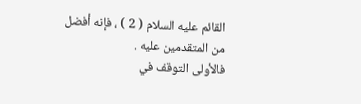القائم عليه السلام ( 2 ) ، فإنه أفضل
من المتقدمين عليه .
فالأولى التوقف في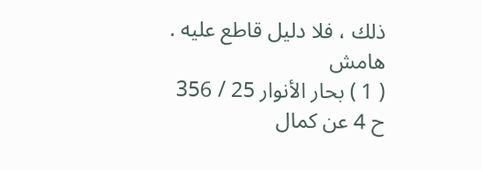ذلك ، فلا دليل قاطع عليه .
هامش
( 1 ) بحار الأنوار 25 / 356 ح 4 عن كمال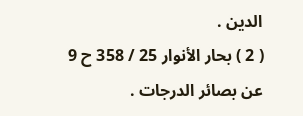الدين .
( 2 ) بحار الأنوار 25 / 358 ح 9 عن بصائر الدرجات .